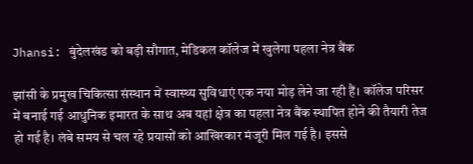Jhansi: बुंदेलखंड को बड़ी सौगात, मेडिकल कॉलेज में खुलेगा पहला नेत्र बैंक

झांसी के प्रमुख चिकित्सा संस्थान में स्वास्थ्य सुविधाएं एक नया मोड़ लेने जा रही हैं। कॉलेज परिसर में बनाई गई आधुनिक इमारत के साथ अब यहां क्षेत्र का पहला नेत्र बैंक स्थापित होने की तैयारी तेज हो गई है। लंबे समय से चल रहे प्रयासों को आखिरकार मंजूरी मिल गई है। इससे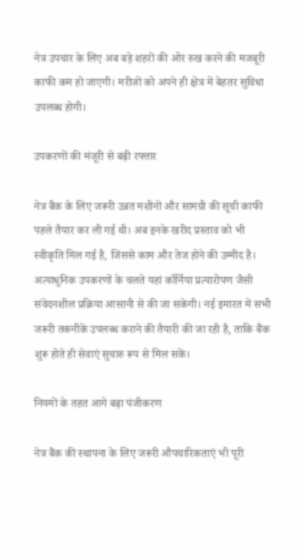नेत्र उपचार के लिए अब बड़े शहरों की ओर रुख करने की मजबूरी काफी कम हो जाएगी। मरीजों को अपने ही क्षेत्र में बेहतर सुविधा उपलब्ध होगी।

उपकरणों की मंजूरी से बढ़ी रफ्तार

नेत्र बैंक के लिए जरूरी उन्नत मशीनों और सामग्री की सूची काफी पहले तैयार कर ली गई थी। अब इनके खरीद प्रस्ताव को भी स्वीकृति मिल गई है, जिससे काम और तेज होने की उम्मीद है। अत्याधुनिक उपकरणों के चलते यहां कॉर्निया प्रत्यारोपण जैसी संवेदनशील प्रक्रिया आसानी से की जा सकेगी। नई इमारत में सभी जरूरी तकनीकें उपलब्ध कराने की तैयारी की जा रही है, ताकि बैंक शुरू होते ही सेवाएं सुचारु रूप से मिल सकें।

नियमों के तहत आगे बढ़ा पंजीकरण

नेत्र बैंक की स्थापना के लिए जरूरी औपचारिकताएं भी पूरी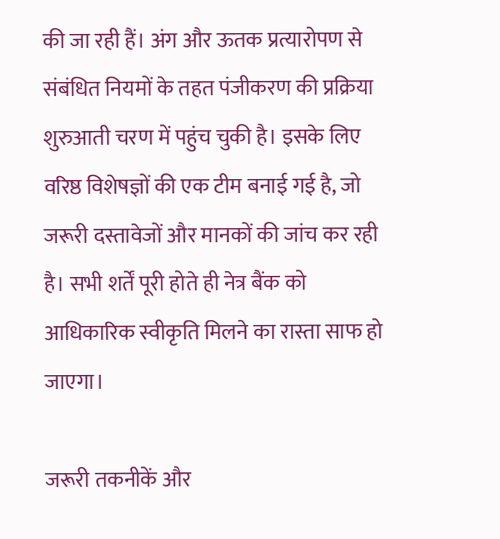की जा रही हैं। अंग और ऊतक प्रत्यारोपण से संबंधित नियमों के तहत पंजीकरण की प्रक्रिया शुरुआती चरण में पहुंच चुकी है। इसके लिए वरिष्ठ विशेषज्ञों की एक टीम बनाई गई है, जो जरूरी दस्तावेजों और मानकों की जांच कर रही है। सभी शर्तें पूरी होते ही नेत्र बैंक को आधिकारिक स्वीकृति मिलने का रास्ता साफ हो जाएगा।

जरूरी तकनीकें और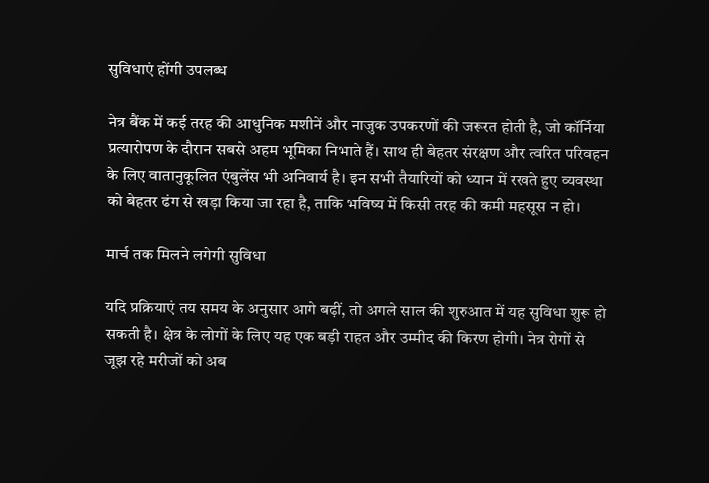सुविधाएं होंगी उपलब्ध

नेत्र बैंक में कई तरह की आधुनिक मशीनें और नाजुक उपकरणों की जरूरत होती है, जो कॉर्निया प्रत्यारोपण के दौरान सबसे अहम भूमिका निभाते हैं। साथ ही बेहतर संरक्षण और त्वरित परिवहन के लिए वातानुकूलित एंबुलेंस भी अनिवार्य है। इन सभी तैयारियों को ध्यान में रखते हुए व्यवस्था को बेहतर ढंग से खड़ा किया जा रहा है, ताकि भविष्य में किसी तरह की कमी महसूस न हो।

मार्च तक मिलने लगेगी सुविधा

यदि प्रक्रियाएं तय समय के अनुसार आगे बढ़ीं, तो अगले साल की शुरुआत में यह सुविधा शुरू हो सकती है। क्षेत्र के लोगों के लिए यह एक बड़ी राहत और उम्मीद की किरण होगी। नेत्र रोगों से जूझ रहे मरीजों को अब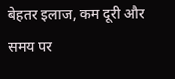बेहतर इलाज, कम दूरी और समय पर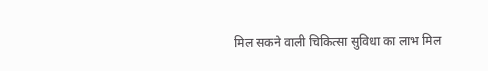मिल सकने वाली चिकित्सा सुविधा का लाभ मिल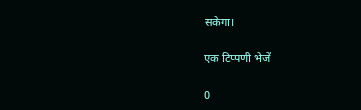सकेगा।

एक टिप्पणी भेजें

0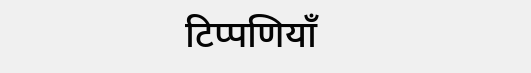टिप्पणियाँ